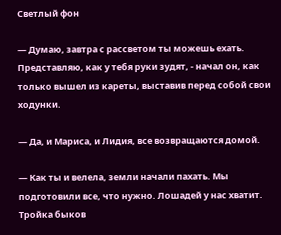Светлый фон

— Думаю, завтра с рассветом ты можешь ехать. Представляю, как у тебя руки зудят, - начал он, как только вышел из кареты, выставив перед собой свои ходунки.

— Да, и Мариса, и Лидия, все возвращаются домой.

— Как ты и велела, земли начали пахать. Мы подготовили все, что нужно. Лошадей у нас хватит. Тройка быков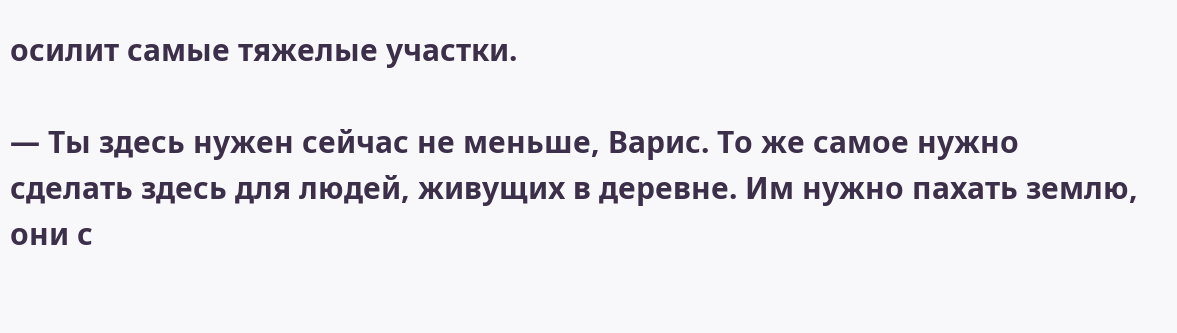осилит самые тяжелые участки.

— Ты здесь нужен сейчас не меньше, Варис. То же самое нужно сделать здесь для людей, живущих в деревне. Им нужно пахать землю, они с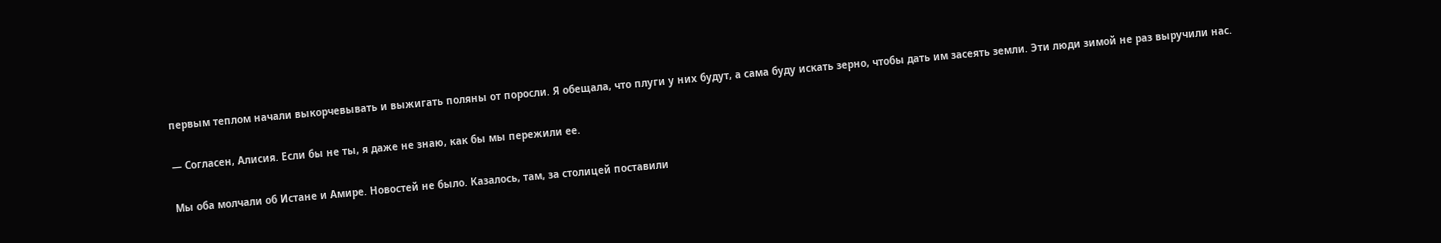первым теплом начали выкорчевывать и выжигать поляны от поросли. Я обещала, что плуги у них будут, а сама буду искать зерно, чтобы дать им засеять земли. Эти люди зимой не раз выручили нас.

— Согласен, Алисия. Если бы не ты, я даже не знаю, как бы мы пережили ее.

Мы оба молчали об Истане и Амире. Новостей не было. Казалось, там, за столицей поставили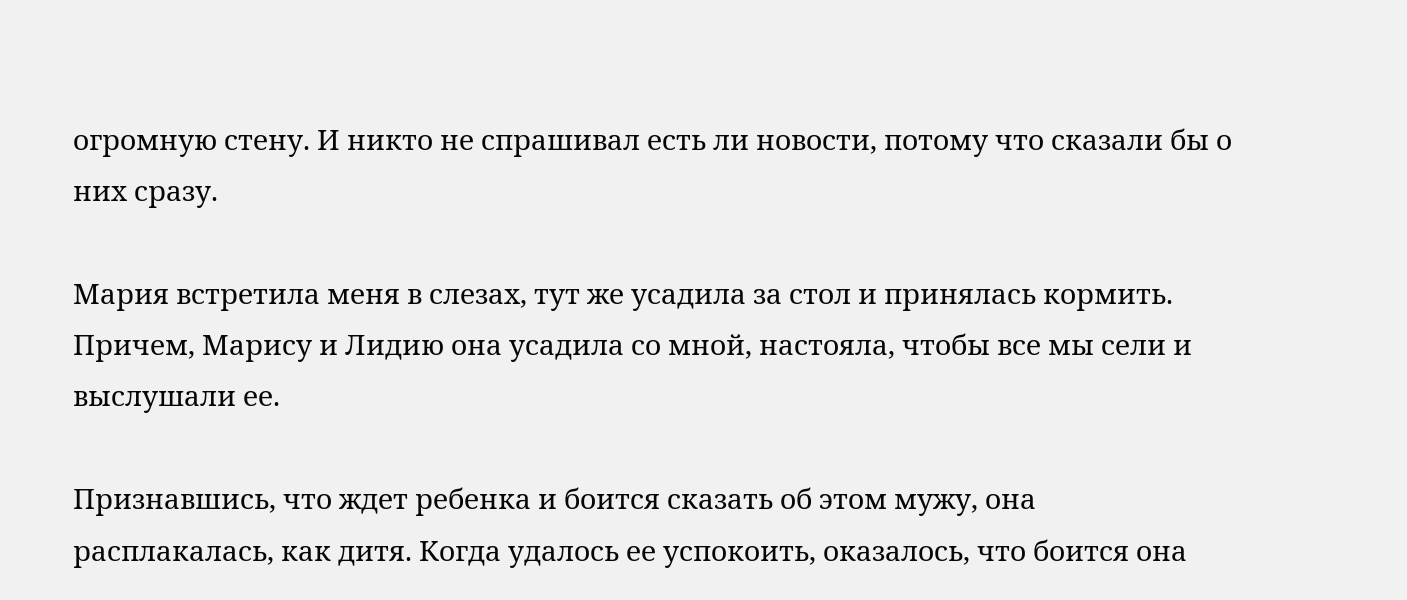огромную стену. И никто не спрашивал есть ли новости, потому что сказали бы о них сразу.

Мария встретила меня в слезах, тут же усадила за стол и принялась кормить. Причем, Марису и Лидию она усадила со мной, настояла, чтобы все мы сели и выслушали ее.

Признавшись, что ждет ребенка и боится сказать об этом мужу, она расплакалась, как дитя. Когда удалось ее успокоить, оказалось, что боится она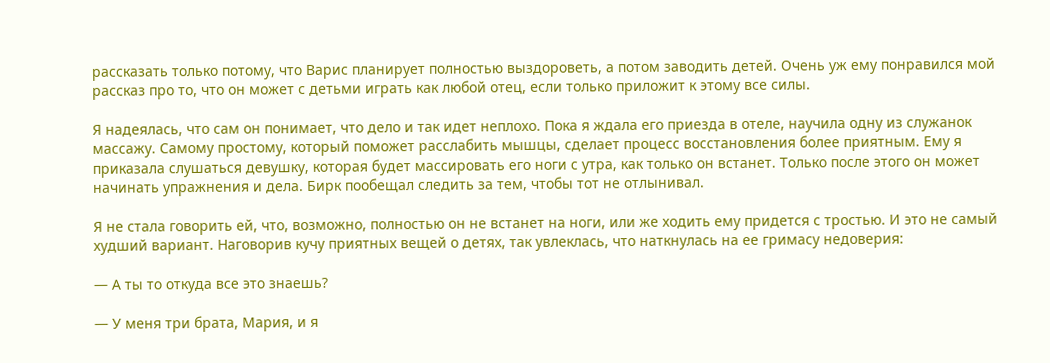рассказать только потому, что Варис планирует полностью выздороветь, а потом заводить детей. Очень уж ему понравился мой рассказ про то, что он может с детьми играть как любой отец, если только приложит к этому все силы.

Я надеялась, что сам он понимает, что дело и так идет неплохо. Пока я ждала его приезда в отеле, научила одну из служанок массажу. Самому простому, который поможет расслабить мышцы, сделает процесс восстановления более приятным. Ему я приказала слушаться девушку, которая будет массировать его ноги с утра, как только он встанет. Только после этого он может начинать упражнения и дела. Бирк пообещал следить за тем, чтобы тот не отлынивал.

Я не стала говорить ей, что, возможно, полностью он не встанет на ноги, или же ходить ему придется с тростью. И это не самый худший вариант. Наговорив кучу приятных вещей о детях, так увлеклась, что наткнулась на ее гримасу недоверия:

— А ты то откуда все это знаешь?

— У меня три брата, Мария, и я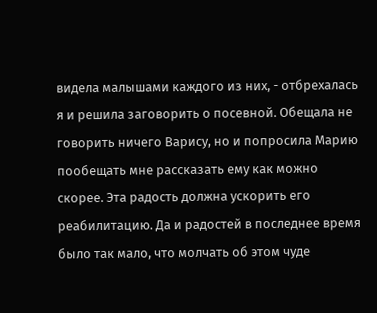видела малышами каждого из них, - отбрехалась я и решила заговорить о посевной. Обещала не говорить ничего Варису, но и попросила Марию пообещать мне рассказать ему как можно скорее. Эта радость должна ускорить его реабилитацию. Да и радостей в последнее время было так мало, что молчать об этом чуде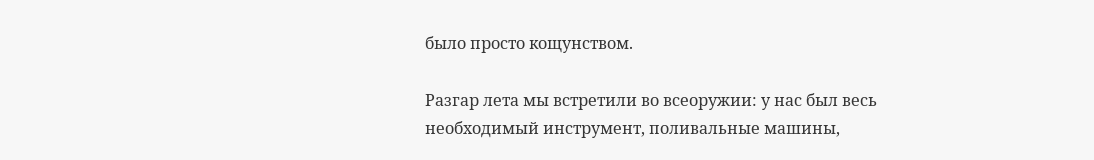было просто кощунством.

Разгар лета мы встретили во всеоружии: у нас был весь необходимый инструмент, поливальные машины,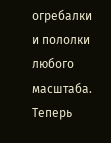огребалки и пололки любого масштаба. Теперь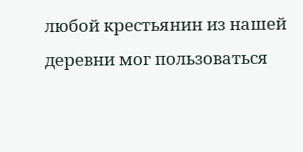любой крестьянин из нашей деревни мог пользоваться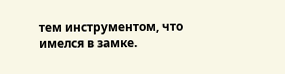тем инструментом, что имелся в замке.